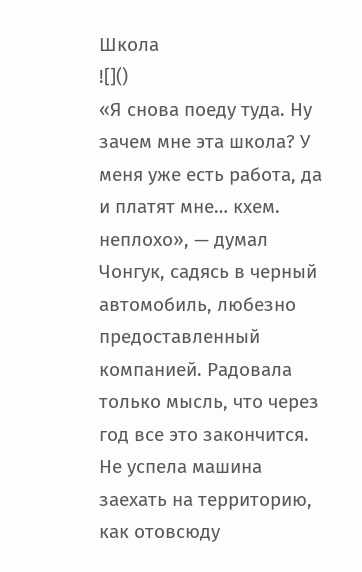Школа
![]()
«Я снова поеду туда. Ну зачем мне эта школа? У меня уже есть работа, да и платят мне… кхем. неплохо», — думал Чонгук, садясь в черный автомобиль, любезно предоставленный компанией. Радовала только мысль, что через год все это закончится.
Не успела машина заехать на территорию, как отовсюду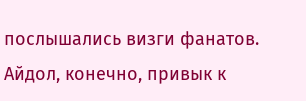послышались визги фанатов. Айдол, конечно, привык к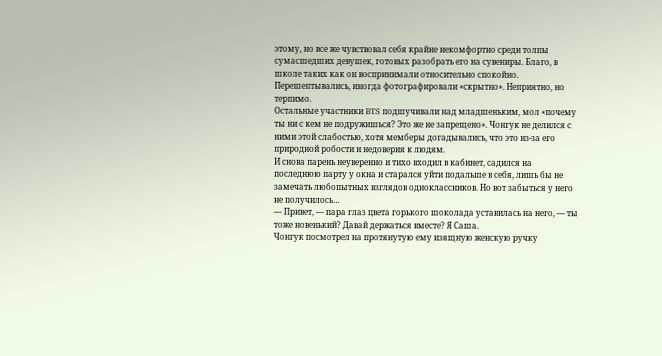этому, но все же чувствовал себя крайне некомфортно среди толпы сумасшедших девушек, готовых разобрать его на сувениры. Благо, в школе таких как он воспринимали относительно спокойно. Перешептывались, иногда фотографировали «скрытно». Неприятно, но терпимо.
Остальные участники BTS подшучивали над младшеньким, мол «почему ты ни с кем не подружишься? Это же не запрещено». Чонгук не делился с ними этой слабостью, хотя мемберы догадывались, что это из-за его природной робости и недоверия к людям.
И снова парень неуверенно и тихо входил в кабинет, садился на последнюю парту у окна и старался уйти подальше в себя, лишь бы не замечать любопытных взглядов одноклассников. Но вот забыться у него не получилось…
— Привет, — пара глаз цвета горького шоколада уставилась на него, — ты тоже новенький? Давай держаться вместе? Я Саша.
Чонгук посмотрел на протянутую ему изящную женскую ручку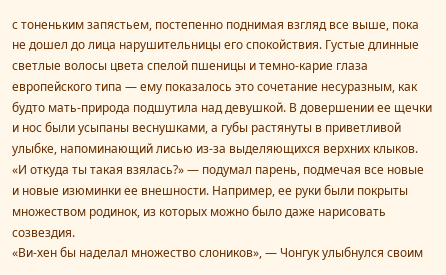с тоненьким запястьем, постепенно поднимая взгляд все выше, пока не дошел до лица нарушительницы его спокойствия. Густые длинные светлые волосы цвета спелой пшеницы и темно-карие глаза европейского типа — ему показалось это сочетание несуразным, как будто мать-природа подшутила над девушкой. В довершении ее щечки и нос были усыпаны веснушками, а губы растянуты в приветливой улыбке, напоминающий лисью из-за выделяющихся верхних клыков.
«И откуда ты такая взялась?» — подумал парень, подмечая все новые и новые изюминки ее внешности. Например, ее руки были покрыты множеством родинок, из которых можно было даже нарисовать созвездия.
«Ви-хен бы наделал множество слоников», — Чонгук улыбнулся своим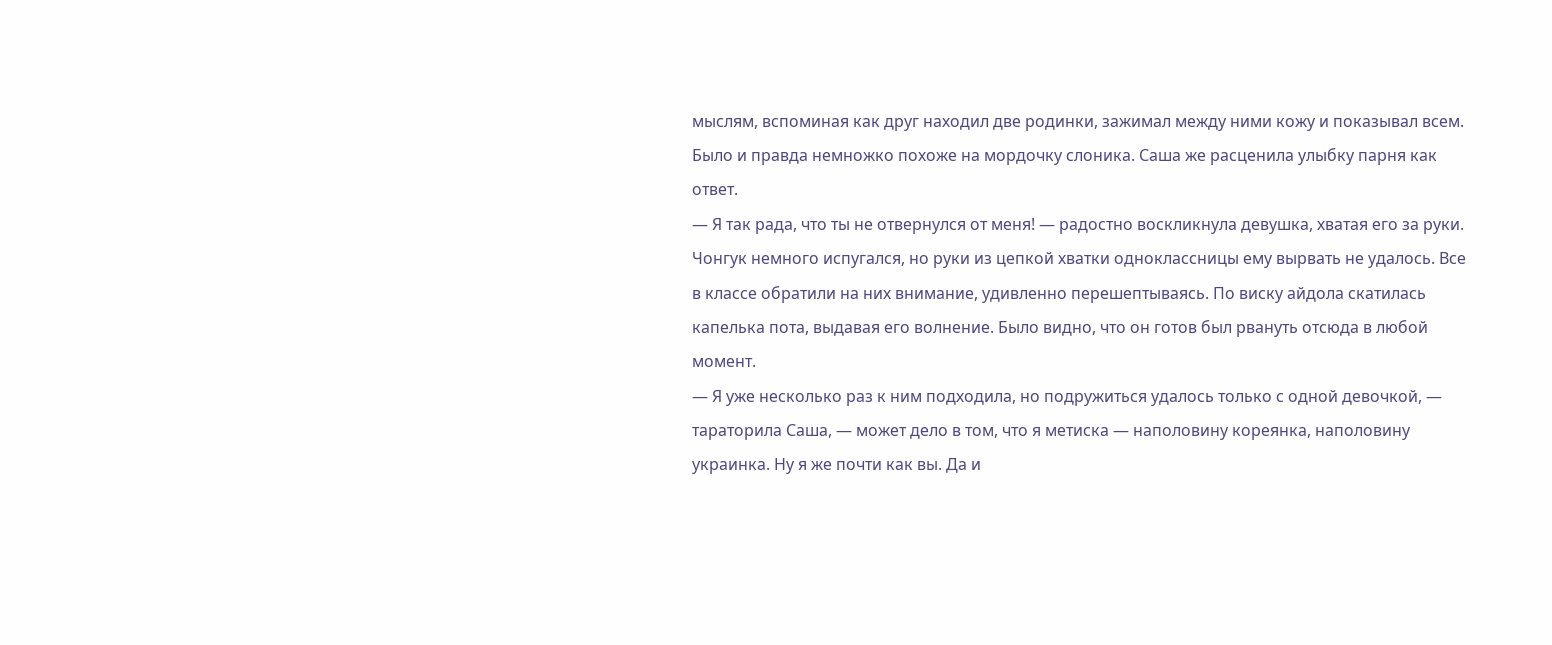мыслям, вспоминая как друг находил две родинки, зажимал между ними кожу и показывал всем. Было и правда немножко похоже на мордочку слоника. Саша же расценила улыбку парня как ответ.
— Я так рада, что ты не отвернулся от меня! — радостно воскликнула девушка, хватая его за руки. Чонгук немного испугался, но руки из цепкой хватки одноклассницы ему вырвать не удалось. Все в классе обратили на них внимание, удивленно перешептываясь. По виску айдола скатилась капелька пота, выдавая его волнение. Было видно, что он готов был рвануть отсюда в любой момент.
— Я уже несколько раз к ним подходила, но подружиться удалось только с одной девочкой, — тараторила Саша, — может дело в том, что я метиска — наполовину кореянка, наполовину украинка. Ну я же почти как вы. Да и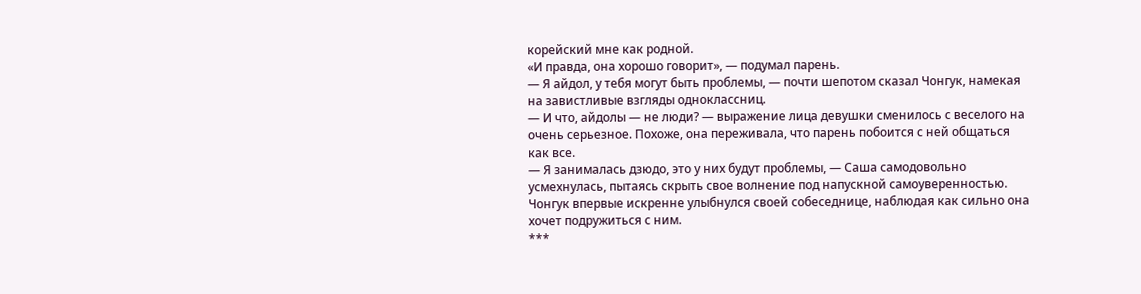корейский мне как родной.
«И правда, она хорошо говорит», — подумал парень.
— Я айдол, у тебя могут быть проблемы, — почти шепотом сказал Чонгук, намекая на завистливые взгляды одноклассниц.
— И что, айдолы — не люди? — выражение лица девушки сменилось с веселого на очень серьезное. Похоже, она переживала, что парень побоится с ней общаться как все.
— Я занималась дзюдо, это у них будут проблемы, — Саша самодовольно усмехнулась, пытаясь скрыть свое волнение под напускной самоуверенностью.
Чонгук впервые искренне улыбнулся своей собеседнице, наблюдая как сильно она хочет подружиться с ним.
***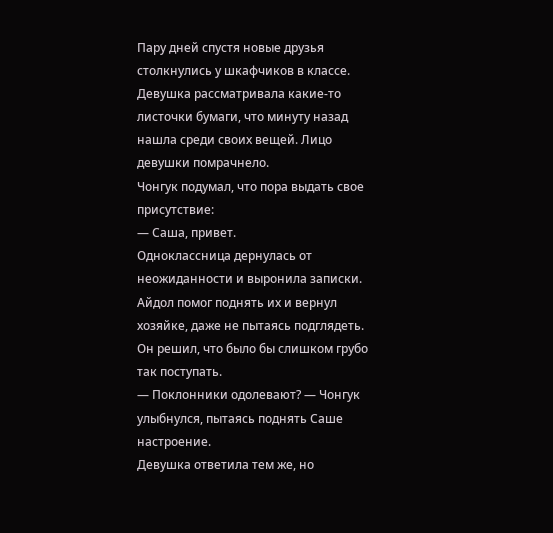Пару дней спустя новые друзья столкнулись у шкафчиков в классе. Девушка рассматривала какие-то листочки бумаги, что минуту назад нашла среди своих вещей. Лицо девушки помрачнело.
Чонгук подумал, что пора выдать свое присутствие:
— Саша, привет.
Одноклассница дернулась от неожиданности и выронила записки. Айдол помог поднять их и вернул хозяйке, даже не пытаясь подглядеть. Он решил, что было бы слишком грубо так поступать.
— Поклонники одолевают? — Чонгук улыбнулся, пытаясь поднять Саше настроение.
Девушка ответила тем же, но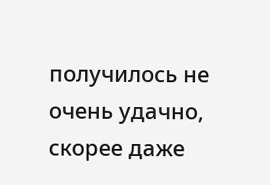получилось не очень удачно, скорее даже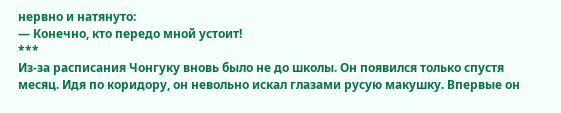нервно и натянуто:
— Конечно, кто передо мной устоит!
***
Из-за расписания Чонгуку вновь было не до школы. Он появился только спустя месяц. Идя по коридору, он невольно искал глазами русую макушку. Впервые он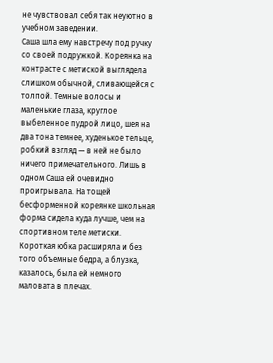не чувствовал себя так неуютно в учебном заведении.
Саша шла ему навстречу под ручку со своей подружкой. Кореянка на контрасте с метиской выглядела слишком обычной, сливающейся с толпой. Темные волосы и маленькие глаза, круглое выбеленное пудрой лицо, шея на два тона темнее, худенькое тельце, робкий взгляд — в ней не было ничего примечательного. Лишь в одном Саша ей очевидно проигрывала. На тощей бесформенной кореянке школьная форма сидела куда лучше, чем на спортивном теле метиски. Короткая юбка расширяла и без того объемные бедра, а блузка, казалось, была ей немного маловата в плечах.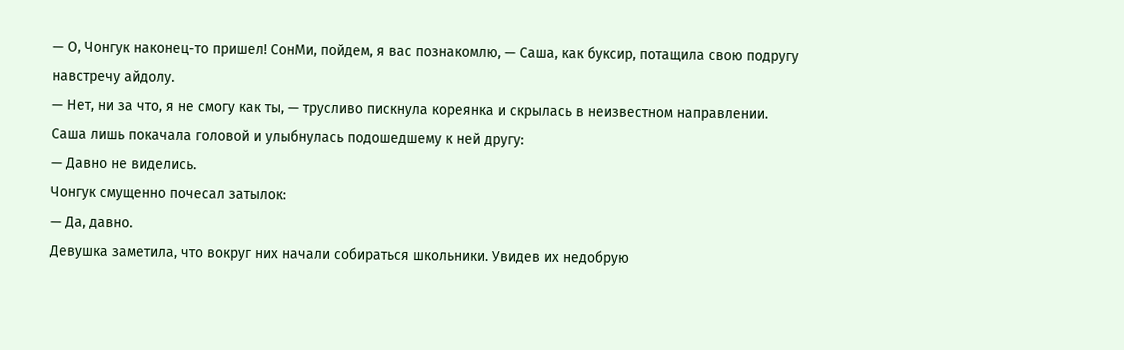— О, Чонгук наконец-то пришел! СонМи, пойдем, я вас познакомлю, — Саша, как буксир, потащила свою подругу навстречу айдолу.
— Нет, ни за что, я не смогу как ты, — трусливо пискнула кореянка и скрылась в неизвестном направлении.
Саша лишь покачала головой и улыбнулась подошедшему к ней другу:
— Давно не виделись.
Чонгук смущенно почесал затылок:
— Да, давно.
Девушка заметила, что вокруг них начали собираться школьники. Увидев их недобрую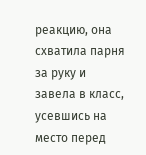реакцию, она схватила парня за руку и завела в класс, усевшись на место перед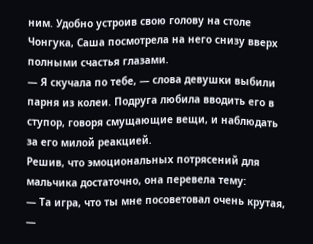ним. Удобно устроив свою голову на столе Чонгука, Саша посмотрела на него снизу вверх полными счастья глазами.
— Я скучала по тебе, — слова девушки выбили парня из колеи. Подруга любила вводить его в ступор, говоря смущающие вещи, и наблюдать за его милой реакцией.
Решив, что эмоциональных потрясений для мальчика достаточно, она перевела тему:
— Та игра, что ты мне посоветовал очень крутая, —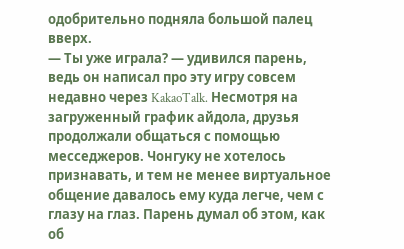одобрительно подняла большой палец вверх.
— Ты уже играла? — удивился парень, ведь он написал про эту игру совсем недавно через KakaoTalk. Несмотря на загруженный график айдола, друзья продолжали общаться с помощью месседжеров. Чонгуку не хотелось признавать, и тем не менее виртуальное общение давалось ему куда легче, чем с глазу на глаз. Парень думал об этом, как об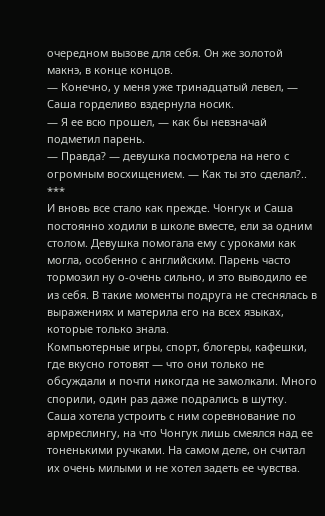очередном вызове для себя. Он же золотой макнэ, в конце концов.
— Конечно, у меня уже тринадцатый левел, — Саша горделиво вздернула носик.
— Я ее всю прошел, — как бы невзначай подметил парень.
— Правда? — девушка посмотрела на него с огромным восхищением. — Как ты это сделал?..
***
И вновь все стало как прежде. Чонгук и Саша постоянно ходили в школе вместе, ели за одним столом. Девушка помогала ему с уроками как могла, особенно с английским. Парень часто тормозил ну о-очень сильно, и это выводило ее из себя. В такие моменты подруга не стеснялась в выражениях и материла его на всех языках, которые только знала.
Компьютерные игры, спорт, блогеры, кафешки, где вкусно готовят — что они только не обсуждали и почти никогда не замолкали. Много спорили, один раз даже подрались в шутку. Саша хотела устроить с ним соревнование по армреслингу, на что Чонгук лишь смеялся над ее тоненькими ручками. На самом деле, он считал их очень милыми и не хотел задеть ее чувства.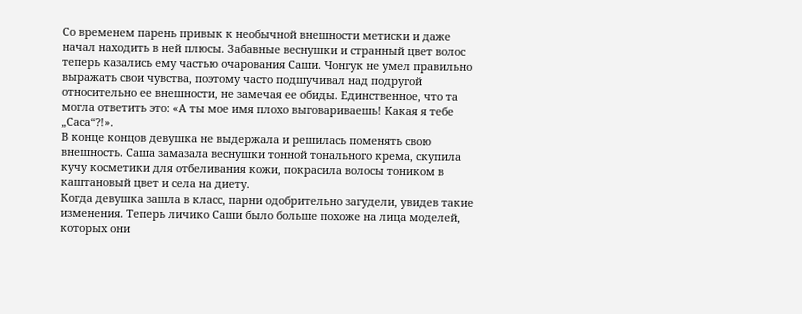Со временем парень привык к необычной внешности метиски и даже начал находить в ней плюсы. Забавные веснушки и странный цвет волос теперь казались ему частью очарования Саши. Чонгук не умел правильно выражать свои чувства, поэтому часто подшучивал над подругой относительно ее внешности, не замечая ее обиды. Единственное, что та могла ответить это: «А ты мое имя плохо выговариваешь! Какая я тебе „Саса“?!».
В конце концов девушка не выдержала и решилась поменять свою внешность. Саша замазала веснушки тонной тонального крема, скупила кучу косметики для отбеливания кожи, покрасила волосы тоником в каштановый цвет и села на диету.
Когда девушка зашла в класс, парни одобрительно загудели, увидев такие изменения. Теперь личико Саши было больше похоже на лица моделей, которых они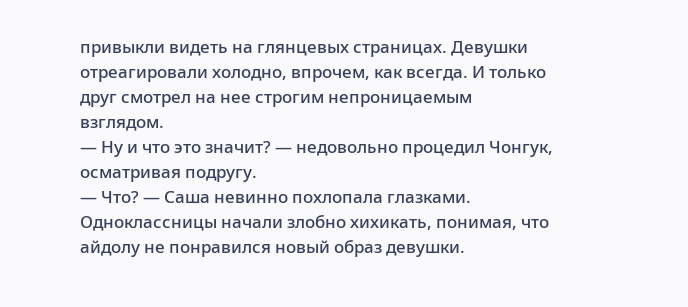привыкли видеть на глянцевых страницах. Девушки отреагировали холодно, впрочем, как всегда. И только друг смотрел на нее строгим непроницаемым взглядом.
— Ну и что это значит? — недовольно процедил Чонгук, осматривая подругу.
— Что? — Саша невинно похлопала глазками.
Одноклассницы начали злобно хихикать, понимая, что айдолу не понравился новый образ девушки.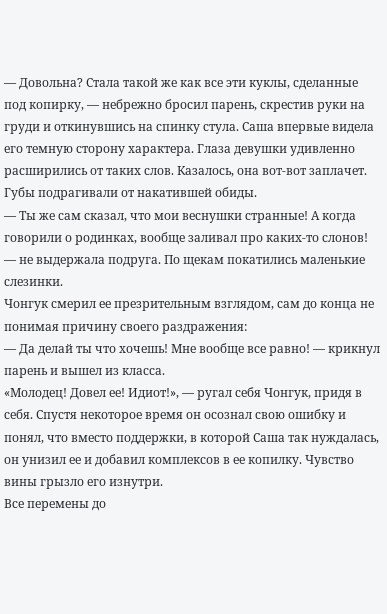— Довольна? Стала такой же как все эти куклы, сделанные под копирку, — небрежно бросил парень, скрестив руки на груди и откинувшись на спинку стула. Саша впервые видела его темную сторону характера. Глаза девушки удивленно расширились от таких слов. Казалось, она вот-вот заплачет. Губы подрагивали от накатившей обиды.
— Ты же сам сказал, что мои веснушки странные! А когда говорили о родинках, вообще заливал про каких-то слонов! — не выдержала подруга. По щекам покатились маленькие слезинки.
Чонгук смерил ее презрительным взглядом, сам до конца не понимая причину своего раздражения:
— Да делай ты что хочешь! Мне вообще все равно! — крикнул парень и вышел из класса.
«Молодец! Довел ее! Идиот!», — ругал себя Чонгук, придя в себя. Спустя некоторое время он осознал свою ошибку и понял, что вместо поддержки, в которой Саша так нуждалась, он унизил ее и добавил комплексов в ее копилку. Чувство вины грызло его изнутри.
Все перемены до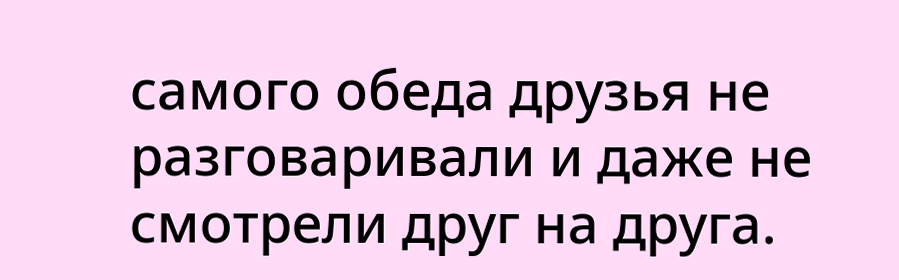самого обеда друзья не разговаривали и даже не смотрели друг на друга.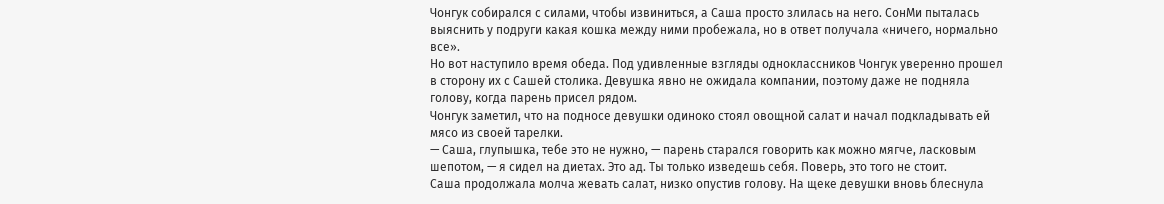Чонгук собирался с силами, чтобы извиниться, а Саша просто злилась на него. СонМи пыталась выяснить у подруги какая кошка между ними пробежала, но в ответ получала «ничего, нормально все».
Но вот наступило время обеда. Под удивленные взгляды одноклассников Чонгук уверенно прошел в сторону их с Сашей столика. Девушка явно не ожидала компании, поэтому даже не подняла голову, когда парень присел рядом.
Чонгук заметил, что на подносе девушки одиноко стоял овощной салат и начал подкладывать ей мясо из своей тарелки.
— Саша, глупышка, тебе это не нужно, — парень старался говорить как можно мягче, ласковым шепотом, — я сидел на диетах. Это ад. Ты только изведешь себя. Поверь, это того не стоит.
Саша продолжала молча жевать салат, низко опустив голову. На щеке девушки вновь блеснула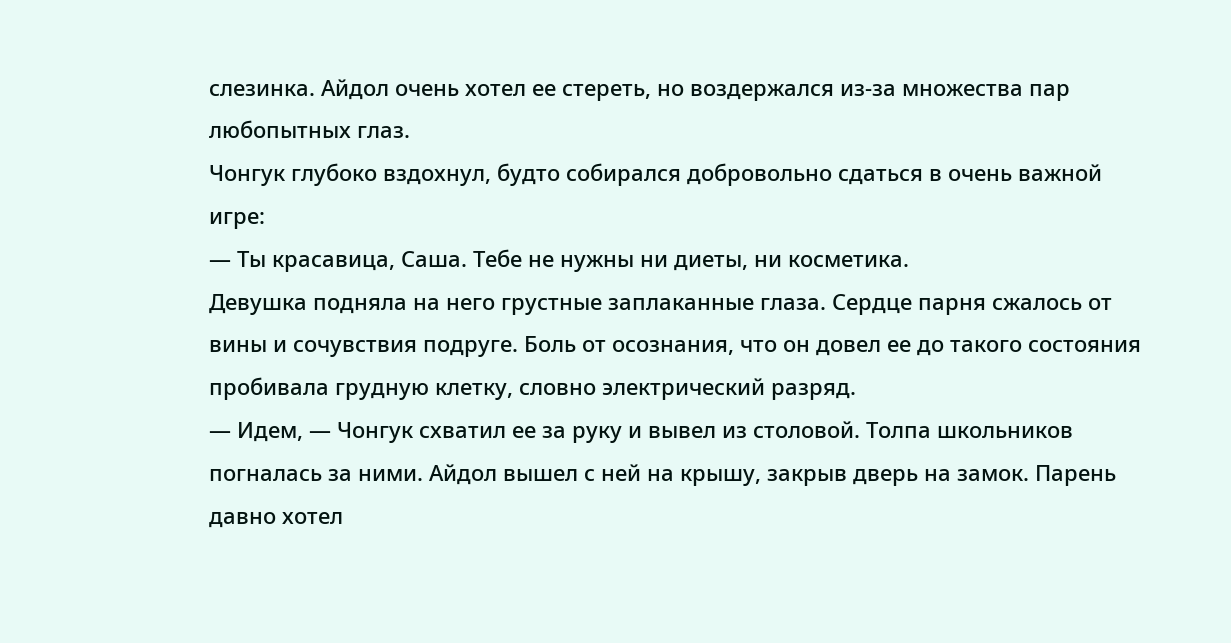слезинка. Айдол очень хотел ее стереть, но воздержался из-за множества пар любопытных глаз.
Чонгук глубоко вздохнул, будто собирался добровольно сдаться в очень важной игре:
— Ты красавица, Саша. Тебе не нужны ни диеты, ни косметика.
Девушка подняла на него грустные заплаканные глаза. Сердце парня сжалось от вины и сочувствия подруге. Боль от осознания, что он довел ее до такого состояния пробивала грудную клетку, словно электрический разряд.
— Идем, — Чонгук схватил ее за руку и вывел из столовой. Толпа школьников погналась за ними. Айдол вышел с ней на крышу, закрыв дверь на замок. Парень давно хотел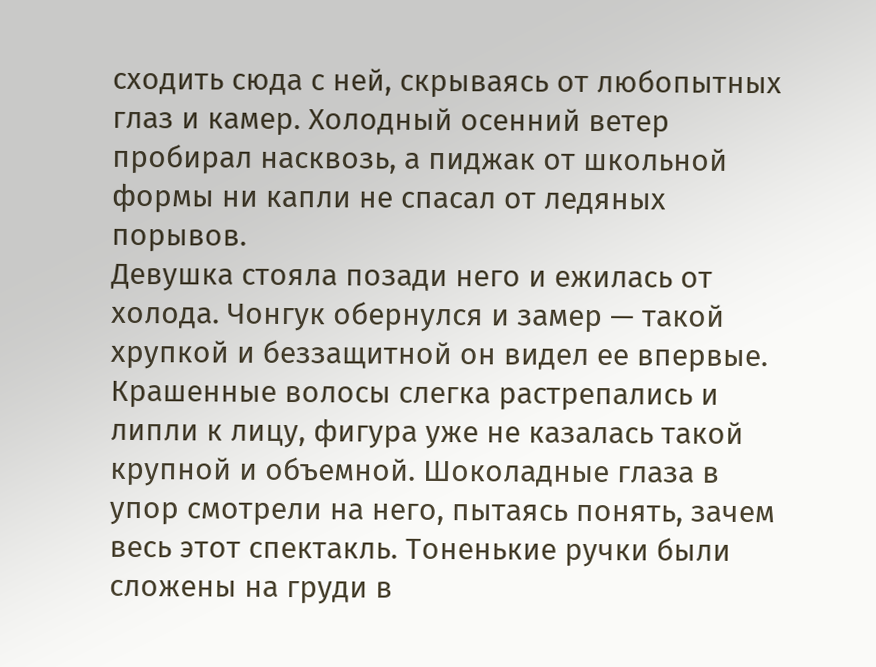сходить сюда с ней, скрываясь от любопытных глаз и камер. Холодный осенний ветер пробирал насквозь, а пиджак от школьной формы ни капли не спасал от ледяных порывов.
Девушка стояла позади него и ежилась от холода. Чонгук обернулся и замер — такой хрупкой и беззащитной он видел ее впервые. Крашенные волосы слегка растрепались и липли к лицу, фигура уже не казалась такой крупной и объемной. Шоколадные глаза в упор смотрели на него, пытаясь понять, зачем весь этот спектакль. Тоненькие ручки были сложены на груди в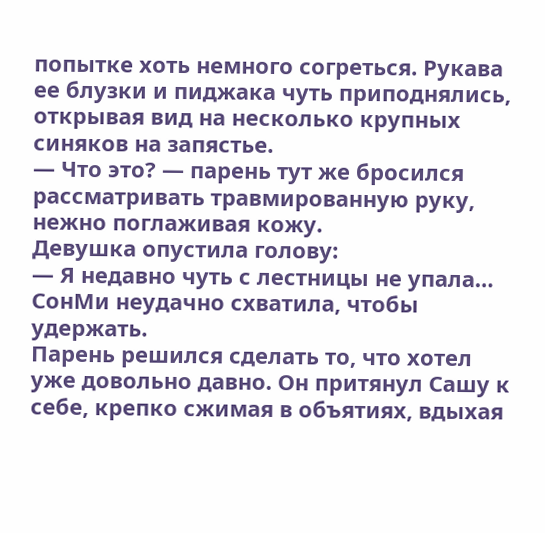попытке хоть немного согреться. Рукава ее блузки и пиджака чуть приподнялись, открывая вид на несколько крупных синяков на запястье.
— Что это? — парень тут же бросился рассматривать травмированную руку, нежно поглаживая кожу.
Девушка опустила голову:
— Я недавно чуть с лестницы не упала… СонМи неудачно схватила, чтобы удержать.
Парень решился сделать то, что хотел уже довольно давно. Он притянул Сашу к себе, крепко сжимая в объятиях, вдыхая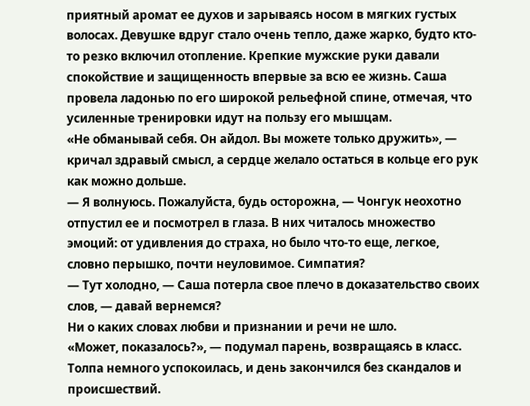приятный аромат ее духов и зарываясь носом в мягких густых волосах. Девушке вдруг стало очень тепло, даже жарко, будто кто-то резко включил отопление. Крепкие мужские руки давали спокойствие и защищенность впервые за всю ее жизнь. Саша провела ладонью по его широкой рельефной спине, отмечая, что усиленные тренировки идут на пользу его мышцам.
«Не обманывай себя. Он айдол. Вы можете только дружить», — кричал здравый смысл, а сердце желало остаться в кольце его рук как можно дольше.
— Я волнуюсь. Пожалуйста, будь осторожна, — Чонгук неохотно отпустил ее и посмотрел в глаза. В них читалось множество эмоций: от удивления до страха, но было что-то еще, легкое, словно перышко, почти неуловимое. Симпатия?
— Тут холодно, — Саша потерла свое плечо в доказательство своих слов, — давай вернемся?
Ни о каких словах любви и признании и речи не шло.
«Может, показалось?», — подумал парень, возвращаясь в класс. Толпа немного успокоилась, и день закончился без скандалов и происшествий.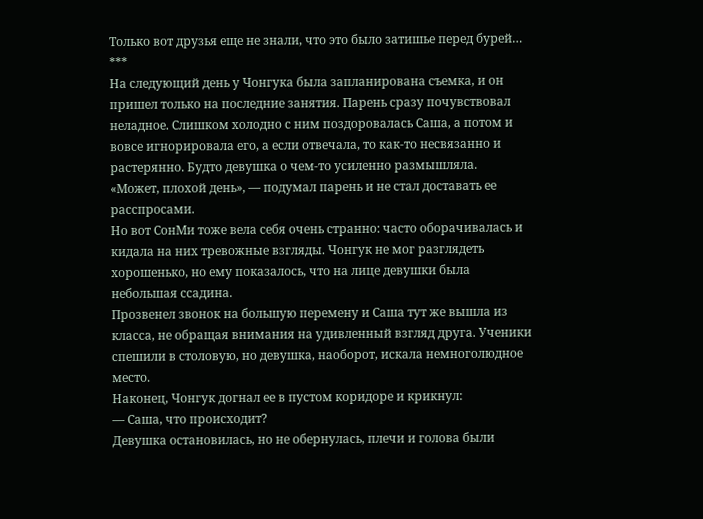Только вот друзья еще не знали, что это было затишье перед бурей…
***
На следующий день у Чонгука была запланирована съемка, и он пришел только на последние занятия. Парень сразу почувствовал неладное. Слишком холодно с ним поздоровалась Саша, а потом и вовсе игнорировала его, а если отвечала, то как-то несвязанно и растерянно. Будто девушка о чем-то усиленно размышляла.
«Может, плохой день», — подумал парень и не стал доставать ее расспросами.
Но вот СонМи тоже вела себя очень странно: часто оборачивалась и кидала на них тревожные взгляды. Чонгук не мог разглядеть хорошенько, но ему показалось, что на лице девушки была небольшая ссадина.
Прозвенел звонок на большую перемену и Саша тут же вышла из класса, не обращая внимания на удивленный взгляд друга. Ученики спешили в столовую, но девушка, наоборот, искала немноголюдное место.
Наконец, Чонгук догнал ее в пустом коридоре и крикнул:
— Саша, что происходит?
Девушка остановилась, но не обернулась, плечи и голова были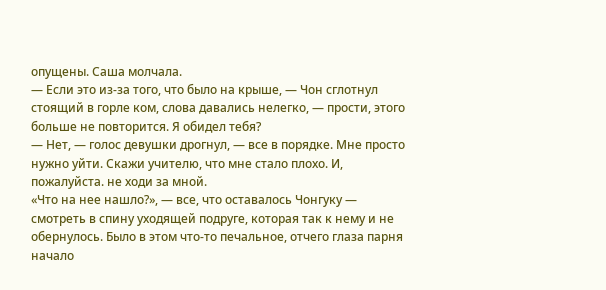опущены. Саша молчала.
— Если это из-за того, что было на крыше, — Чон сглотнул стоящий в горле ком, слова давались нелегко, — прости, этого больше не повторится. Я обидел тебя?
— Нет, — голос девушки дрогнул, — все в порядке. Мне просто нужно уйти. Скажи учителю, что мне стало плохо. И, пожалуйста. не ходи за мной.
«Что на нее нашло?», — все, что оставалось Чонгуку — смотреть в спину уходящей подруге, которая так к нему и не обернулось. Было в этом что-то печальное, отчего глаза парня начало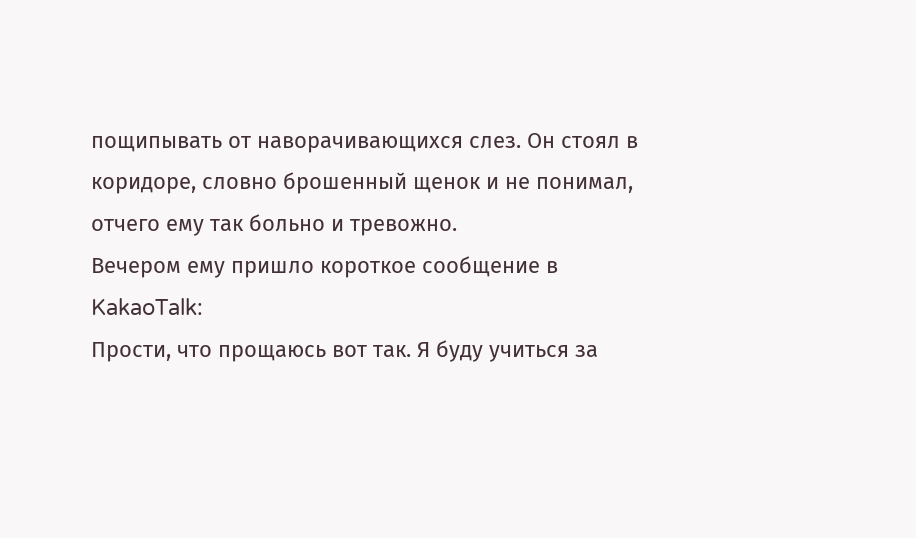пощипывать от наворачивающихся слез. Он стоял в коридоре, словно брошенный щенок и не понимал, отчего ему так больно и тревожно.
Вечером ему пришло короткое сообщение в KakaoTalk:
Прости, что прощаюсь вот так. Я буду учиться за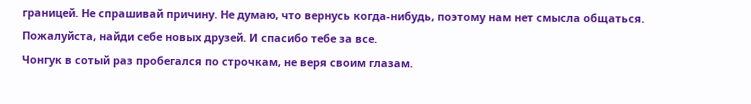границей. Не спрашивай причину. Не думаю, что вернусь когда-нибудь, поэтому нам нет смысла общаться. Пожалуйста, найди себе новых друзей. И спасибо тебе за все.
Чонгук в сотый раз пробегался по строчкам, не веря своим глазам.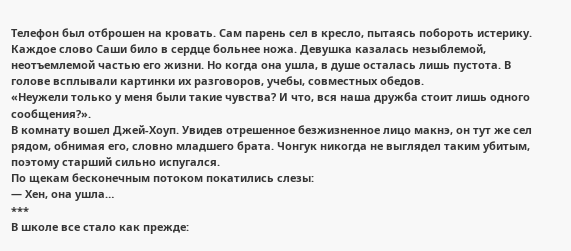Телефон был отброшен на кровать. Сам парень сел в кресло, пытаясь побороть истерику. Каждое слово Саши било в сердце больнее ножа. Девушка казалась незыблемой, неотъемлемой частью его жизни. Но когда она ушла, в душе осталась лишь пустота. В голове всплывали картинки их разговоров, учебы, совместных обедов.
«Неужели только у меня были такие чувства? И что, вся наша дружба стоит лишь одного сообщения?».
В комнату вошел Джей-Хоуп. Увидев отрешенное безжизненное лицо макнэ, он тут же сел рядом, обнимая его, словно младшего брата. Чонгук никогда не выглядел таким убитым, поэтому старший сильно испугался.
По щекам бесконечным потоком покатились слезы:
— Хен, она ушла…
***
В школе все стало как прежде: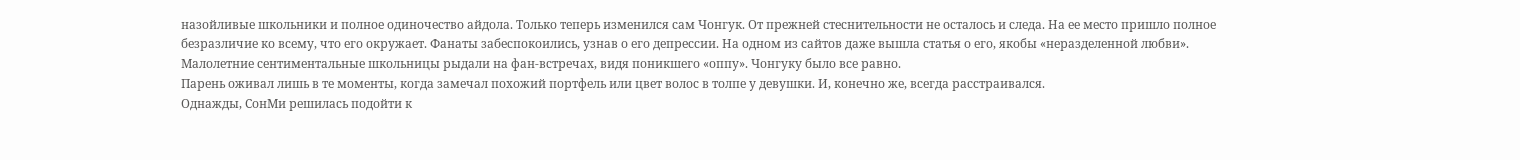назойливые школьники и полное одиночество айдола. Только теперь изменился сам Чонгук. От прежней стеснительности не осталось и следа. На ее место пришло полное безразличие ко всему, что его окружает. Фанаты забеспокоились, узнав о его депрессии. На одном из сайтов даже вышла статья о его, якобы «неразделенной любви». Малолетние сентиментальные школьницы рыдали на фан-встречах, видя поникшего «оппу». Чонгуку было все равно.
Парень оживал лишь в те моменты, когда замечал похожий портфель или цвет волос в толпе у девушки. И, конечно же, всегда расстраивался.
Однажды, СонМи решилась подойти к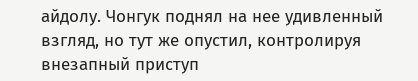айдолу. Чонгук поднял на нее удивленный взгляд, но тут же опустил, контролируя внезапный приступ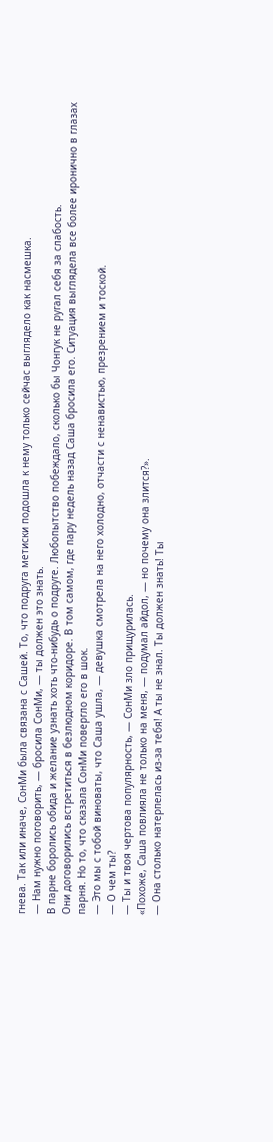гнева. Так или иначе, СонМи была связана с Сашей. То, что подруга метиски подошла к нему только сейчас выглядело как насмешка.
— Нам нужно поговорить, — бросила СонМи, — ты должен это знать.
В парне боролись обида и желание узнать хоть что-нибудь о подруге. Любопытство побеждало, сколько бы Чонгук не ругал себя за слабость.
Они договорились встретиться в безлюдном коридоре. В том самом, где пару недель назад Саша бросила его. Ситуация выглядела все более иронично в глазах парня. Но то, что сказала СонМи повергло его в шок.
— Это мы с тобой виноваты, что Саша ушла, — девушка смотрела на него холодно, отчасти с ненавистью, презрением и тоской.
— О чем ты?
— Ты и твоя чертова популярность, — СонМи зло прищурилась.
«Похоже, Саша повлияла не только на меня, — подумал айдол, — но почему она злится?».
— Она столько натерпелась из-за тебя! А ты не знал. Ты должен знать! Ты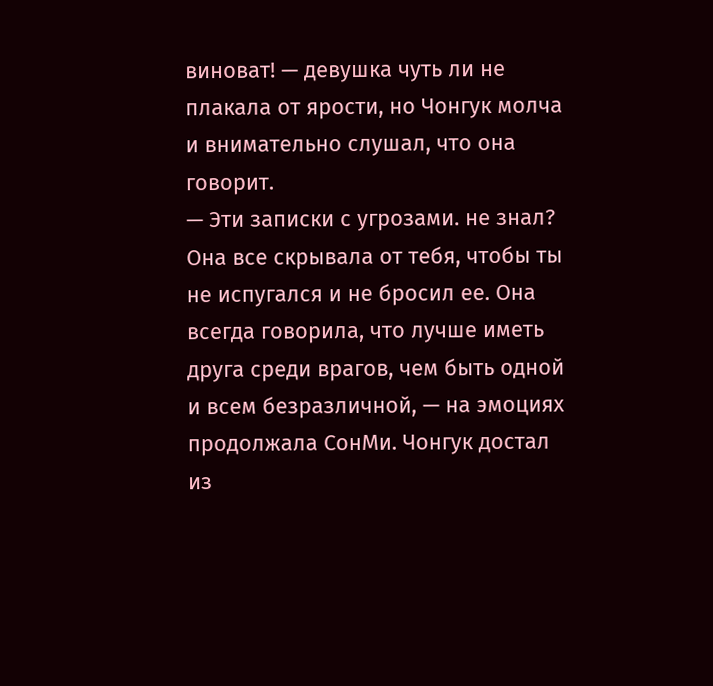виноват! — девушка чуть ли не плакала от ярости, но Чонгук молча и внимательно слушал, что она говорит.
— Эти записки с угрозами. не знал? Она все скрывала от тебя, чтобы ты не испугался и не бросил ее. Она всегда говорила, что лучше иметь друга среди врагов, чем быть одной и всем безразличной, — на эмоциях продолжала СонМи. Чонгук достал из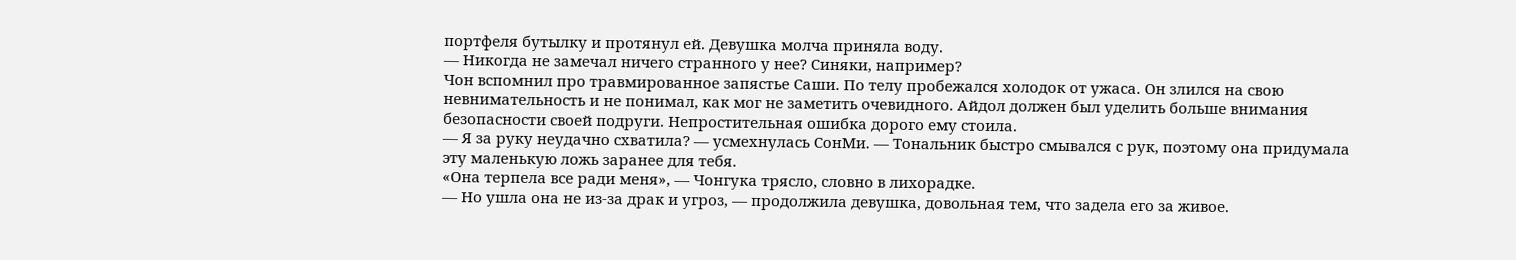портфеля бутылку и протянул ей. Девушка молча приняла воду.
— Никогда не замечал ничего странного у нее? Синяки, например?
Чон вспомнил про травмированное запястье Саши. По телу пробежался холодок от ужаса. Он злился на свою невнимательность и не понимал, как мог не заметить очевидного. Айдол должен был уделить больше внимания безопасности своей подруги. Непростительная ошибка дорого ему стоила.
— Я за руку неудачно схватила? — усмехнулась СонМи. — Тональник быстро смывался с рук, поэтому она придумала эту маленькую ложь заранее для тебя.
«Она терпела все ради меня», — Чонгука трясло, словно в лихорадке.
— Но ушла она не из-за драк и угроз, — продолжила девушка, довольная тем, что задела его за живое.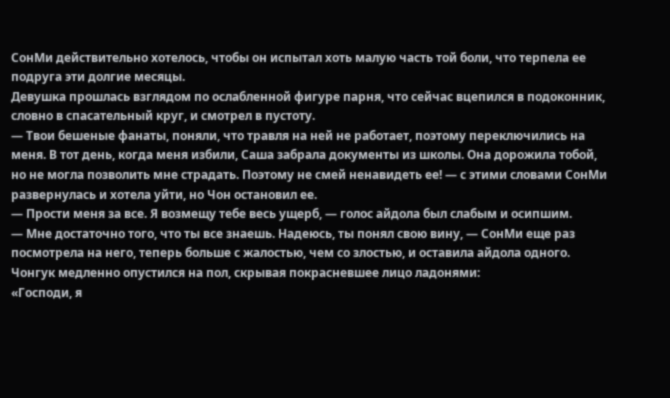СонМи действительно хотелось, чтобы он испытал хоть малую часть той боли, что терпела ее подруга эти долгие месяцы.
Девушка прошлась взглядом по ослабленной фигуре парня, что сейчас вцепился в подоконник, словно в спасательный круг, и смотрел в пустоту.
— Твои бешеные фанаты, поняли, что травля на ней не работает, поэтому переключились на меня. В тот день, когда меня избили, Саша забрала документы из школы. Она дорожила тобой, но не могла позволить мне страдать. Поэтому не смей ненавидеть ее! — с этими словами СонМи развернулась и хотела уйти, но Чон остановил ее.
— Прости меня за все. Я возмещу тебе весь ущерб, — голос айдола был слабым и осипшим.
— Мне достаточно того, что ты все знаешь. Надеюсь, ты понял свою вину, — СонМи еще раз посмотрела на него, теперь больше с жалостью, чем со злостью, и оставила айдола одного.
Чонгук медленно опустился на пол, скрывая покрасневшее лицо ладонями:
«Господи, я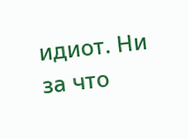идиот. Ни за что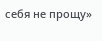себя не прощу»